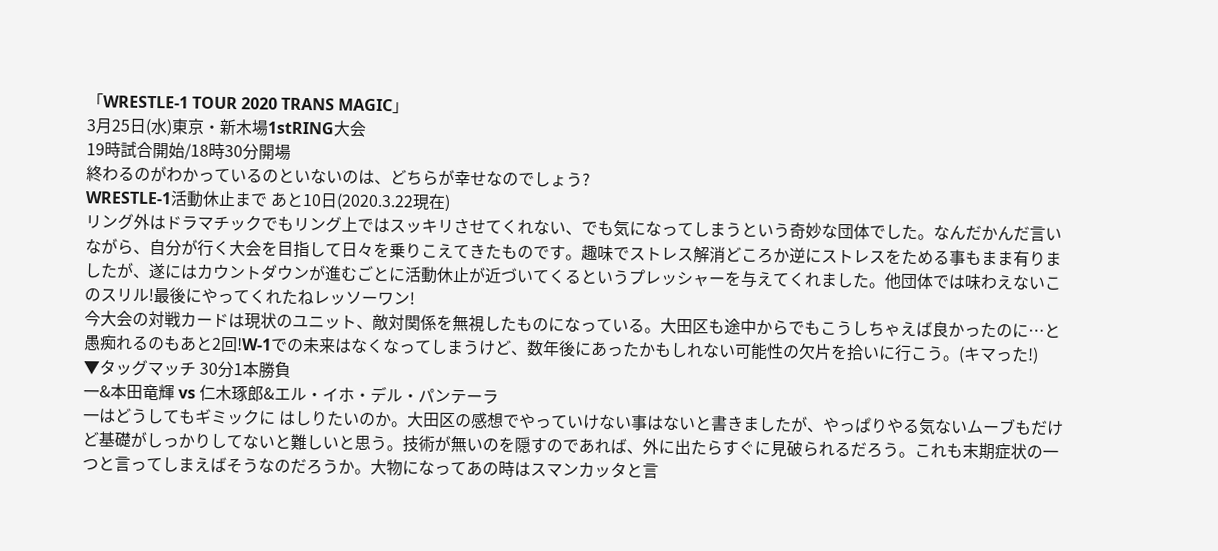「WRESTLE-1 TOUR 2020 TRANS MAGIC」
3月25日(水)東京・新木場1stRING大会
19時試合開始/18時30分開場
終わるのがわかっているのといないのは、どちらが幸せなのでしょう?
WRESTLE-1活動休止まで あと10日(2020.3.22現在)
リング外はドラマチックでもリング上ではスッキリさせてくれない、でも気になってしまうという奇妙な団体でした。なんだかんだ言いながら、自分が行く大会を目指して日々を乗りこえてきたものです。趣味でストレス解消どころか逆にストレスをためる事もまま有りましたが、遂にはカウントダウンが進むごとに活動休止が近づいてくるというプレッシャーを与えてくれました。他団体では味わえないこのスリル!最後にやってくれたねレッソーワン!
今大会の対戦カードは現状のユニット、敵対関係を無視したものになっている。大田区も途中からでもこうしちゃえば良かったのに…と愚痴れるのもあと2回!W-1での未来はなくなってしまうけど、数年後にあったかもしれない可能性の欠片を拾いに行こう。(キマった!)
▼タッグマッチ 30分1本勝負
一&本田竜輝 vs 仁木琢郎&エル・イホ・デル・パンテーラ
一はどうしてもギミックに はしりたいのか。大田区の感想でやっていけない事はないと書きましたが、やっぱりやる気ないムーブもだけど基礎がしっかりしてないと難しいと思う。技術が無いのを隠すのであれば、外に出たらすぐに見破られるだろう。これも末期症状の一つと言ってしまえばそうなのだろうか。大物になってあの時はスマンカッタと言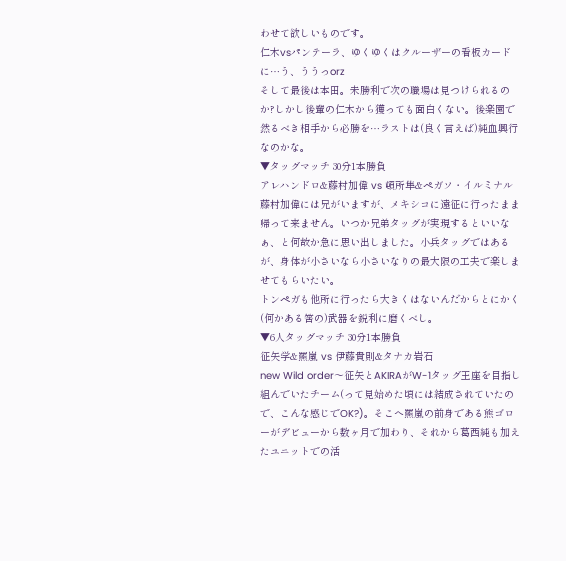わせて欲しいものです。
仁木vsパンテーラ、ゆくゆくはクルーザーの看板カードに…う、ううっorz
そして最後は本田。未勝利で次の職場は見つけられるのか?しかし後輩の仁木から獲っても面白くない。後楽園で然るべき相手から必勝を…ラストは(良く言えば)純血興行なのかな。
▼タッグマッチ 30分1本勝負
アレハンドロ&藤村加偉 vs 頓所隼&ペガソ・イルミナル
藤村加偉には兄がいますが、メキシコに遠征に行ったまま帰って来ません。いつか兄弟タッグが実現するといいなぁ、と何故か急に思い出しました。小兵タッグではあるが、身体が小さいなら小さいなりの最大限の工夫で楽しませてもらいたい。
トンペガも他所に行ったら大きくはないんだからとにかく(何かある筈の)武器を鋭利に磨くべし。
▼6人タッグマッチ 30分1本勝負
征矢学&羆嵐 vs 伊藤貴則&タナカ岩石
new Wild order〜征矢とAKIRAがW-1タッグ王座を目指し組んでいたチーム(って見始めた頃には結成されていたので、こんな感じでOK?)。そこへ羆嵐の前身である熊ゴローがデビューから数ヶ月で加わり、それから葛西純も加えたユニットでの活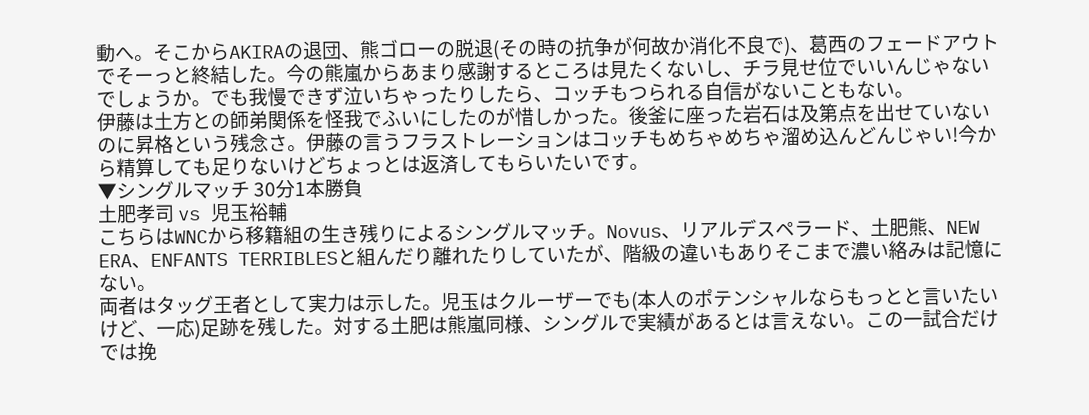動へ。そこからAKIRAの退団、熊ゴローの脱退(その時の抗争が何故か消化不良で)、葛西のフェードアウトでそーっと終結した。今の熊嵐からあまり感謝するところは見たくないし、チラ見せ位でいいんじゃないでしょうか。でも我慢できず泣いちゃったりしたら、コッチもつられる自信がないこともない。
伊藤は土方との師弟関係を怪我でふいにしたのが惜しかった。後釜に座った岩石は及第点を出せていないのに昇格という残念さ。伊藤の言うフラストレーションはコッチもめちゃめちゃ溜め込んどんじゃい!今から精算しても足りないけどちょっとは返済してもらいたいです。
▼シングルマッチ 30分1本勝負
土肥孝司 vs 児玉裕輔
こちらはWNCから移籍組の生き残りによるシングルマッチ。Novus、リアルデスペラード、土肥熊、NEW ERA、ENFANTS TERRIBLESと組んだり離れたりしていたが、階級の違いもありそこまで濃い絡みは記憶にない。
両者はタッグ王者として実力は示した。児玉はクルーザーでも(本人のポテンシャルならもっとと言いたいけど、一応)足跡を残した。対する土肥は熊嵐同様、シングルで実績があるとは言えない。この一試合だけでは挽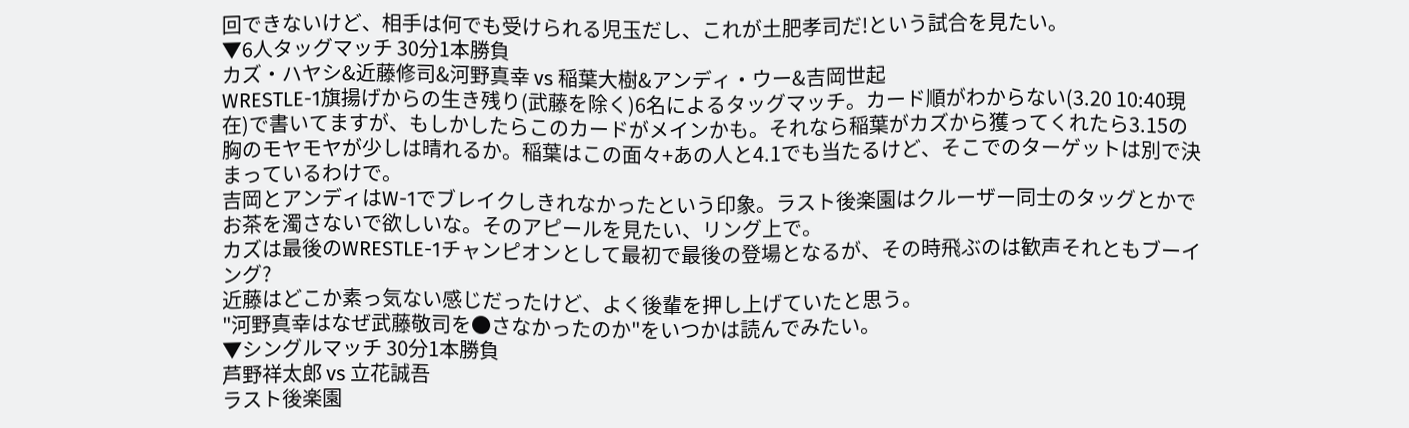回できないけど、相手は何でも受けられる児玉だし、これが土肥孝司だ!という試合を見たい。
▼6人タッグマッチ 30分1本勝負
カズ・ハヤシ&近藤修司&河野真幸 vs 稲葉大樹&アンディ・ウー&吉岡世起
WRESTLE-1旗揚げからの生き残り(武藤を除く)6名によるタッグマッチ。カード順がわからない(3.20 10:40現在)で書いてますが、もしかしたらこのカードがメインかも。それなら稲葉がカズから獲ってくれたら3.15の胸のモヤモヤが少しは晴れるか。稲葉はこの面々+あの人と4.1でも当たるけど、そこでのターゲットは別で決まっているわけで。
吉岡とアンディはW-1でブレイクしきれなかったという印象。ラスト後楽園はクルーザー同士のタッグとかでお茶を濁さないで欲しいな。そのアピールを見たい、リング上で。
カズは最後のWRESTLE-1チャンピオンとして最初で最後の登場となるが、その時飛ぶのは歓声それともブーイング?
近藤はどこか素っ気ない感じだったけど、よく後輩を押し上げていたと思う。
"河野真幸はなぜ武藤敬司を●さなかったのか"をいつかは読んでみたい。
▼シングルマッチ 30分1本勝負
芦野祥太郎 vs 立花誠吾
ラスト後楽園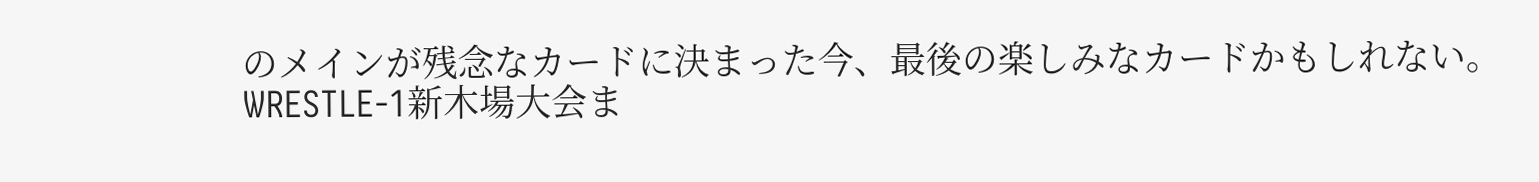のメインが残念なカードに決まった今、最後の楽しみなカードかもしれない。
WRESTLE-1新木場大会ま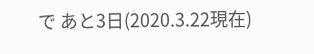で あと3日(2020.3.22現在)